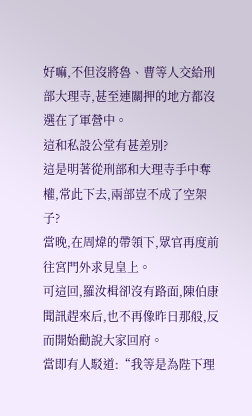好嘛,不但沒將魯、曹等人交給刑部大理寺,甚至連關押的地方都沒選在了軍營中。
這和私設公堂有甚差別?
這是明著從刑部和大理寺手中奪權,常此下去,兩部豈不成了空架子?
當晚,在周煒的帶領下,眾官再度前往宮門外求見皇上。
可這回,羅汝楫卻沒有路面,陳伯康聞訊趕來后,也不再像昨日那般,反而開始勸說大家回府。
當即有人駁道:“我等是為陛下理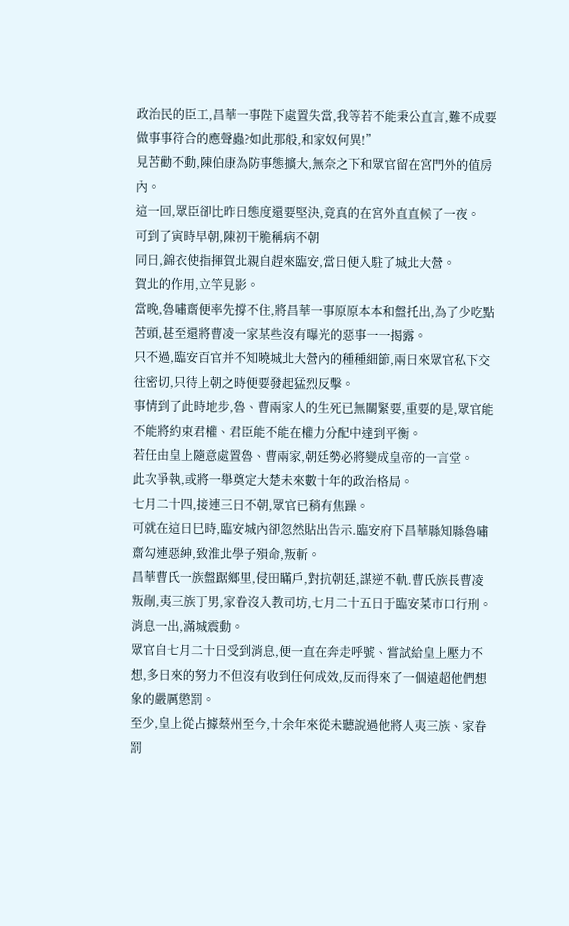政治民的臣工,昌華一事陛下處置失當,我等若不能秉公直言,難不成要做事事符合的應聲蟲?如此那般,和家奴何異!”
見苦勸不動,陳伯康為防事態擴大,無奈之下和眾官留在宮門外的值房內。
這一回,眾臣卻比昨日態度還要堅決,竟真的在宮外直直候了一夜。
可到了寅時早朝,陳初干脆稱病不朝
同日,錦衣使指揮賀北親自趕來臨安,當日便入駐了城北大營。
賀北的作用,立竿見影。
當晚,魯嘯齋便率先撐不住,將昌華一事原原本本和盤托出,為了少吃點苦頭,甚至還將曹凌一家某些沒有曝光的惡事一一揭露。
只不過,臨安百官并不知曉城北大營內的種種細節,兩日來眾官私下交往密切,只待上朝之時便要發起猛烈反擊。
事情到了此時地步,魯、曹兩家人的生死已無關緊要,重要的是,眾官能不能將約束君權、君臣能不能在權力分配中達到平衡。
若任由皇上隨意處置魯、曹兩家,朝廷勢必將變成皇帝的一言堂。
此次爭執,或將一舉奠定大楚未來數十年的政治格局。
七月二十四,接連三日不朝,眾官已稍有焦躁。
可就在這日巳時,臨安城內卻忽然貼出告示.臨安府下昌華縣知縣魯嘯齋勾連惡紳,致淮北學子殞命,叛斬。
昌華曹氏一族盤踞鄉里,侵田瞞戶,對抗朝廷,謀逆不軌.曹氏族長曹凌叛剮,夷三族丁男,家眷沒入教司坊,七月二十五日于臨安菜市口行刑。
消息一出,滿城震動。
眾官自七月二十日受到消息,便一直在奔走呼號、嘗試給皇上壓力不想,多日來的努力不但沒有收到任何成效,反而得來了一個遠超他們想象的嚴厲懲罰。
至少,皇上從占據蔡州至今,十余年來從未聽說過他將人夷三族、家眷罰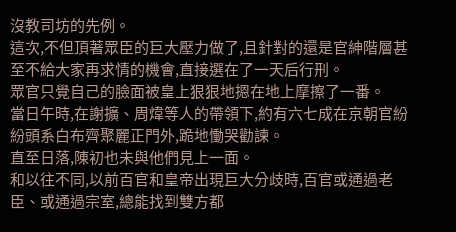沒教司坊的先例。
這次,不但頂著眾臣的巨大壓力做了,且針對的還是官紳階層甚至不給大家再求情的機會,直接選在了一天后行刑。
眾官只覺自己的臉面被皇上狠狠地摁在地上摩擦了一番。
當日午時,在謝擴、周煒等人的帶領下,約有六七成在京朝官紛紛頭系白布齊聚麗正門外,跪地慟哭勸諫。
直至日落,陳初也未與他們見上一面。
和以往不同,以前百官和皇帝出現巨大分歧時,百官或通過老臣、或通過宗室,總能找到雙方都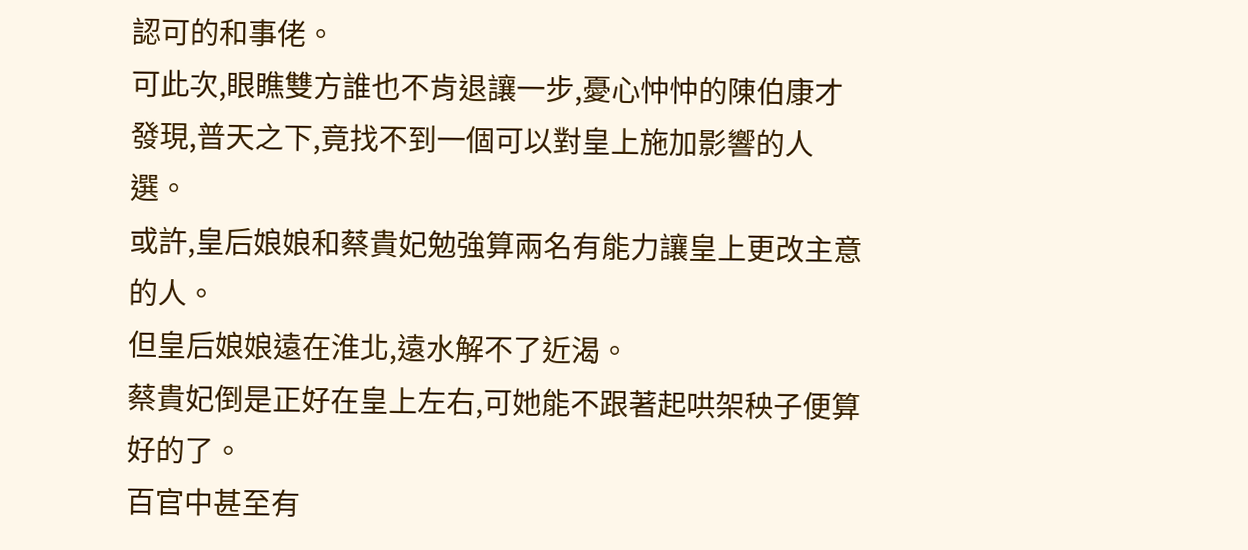認可的和事佬。
可此次,眼瞧雙方誰也不肯退讓一步,憂心忡忡的陳伯康才發現,普天之下,竟找不到一個可以對皇上施加影響的人選。
或許,皇后娘娘和蔡貴妃勉強算兩名有能力讓皇上更改主意的人。
但皇后娘娘遠在淮北,遠水解不了近渴。
蔡貴妃倒是正好在皇上左右,可她能不跟著起哄架秧子便算好的了。
百官中甚至有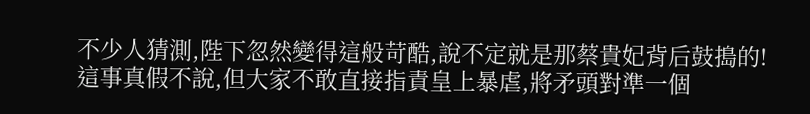不少人猜測,陛下忽然變得這般苛酷,說不定就是那蔡貴妃背后鼓搗的!
這事真假不說,但大家不敢直接指責皇上暴虐,將矛頭對準一個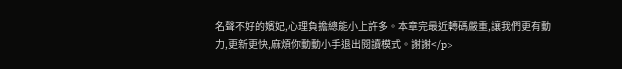名聲不好的嬪妃,心理負擔總能小上許多。本章完最近轉碼嚴重,讓我們更有動力,更新更快,麻煩你動動小手退出閱讀模式。謝謝</p>